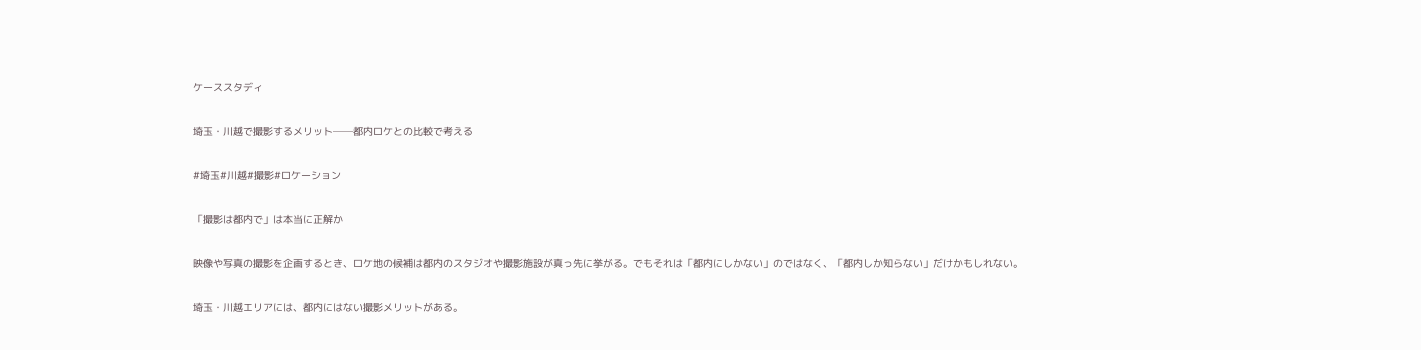ケーススタディ

埼玉・川越で撮影するメリット──都内ロケとの比較で考える

#埼玉#川越#撮影#ロケーション

「撮影は都内で」は本当に正解か

映像や写真の撮影を企画するとき、ロケ地の候補は都内のスタジオや撮影施設が真っ先に挙がる。でもそれは「都内にしかない」のではなく、「都内しか知らない」だけかもしれない。

埼玉・川越エリアには、都内にはない撮影メリットがある。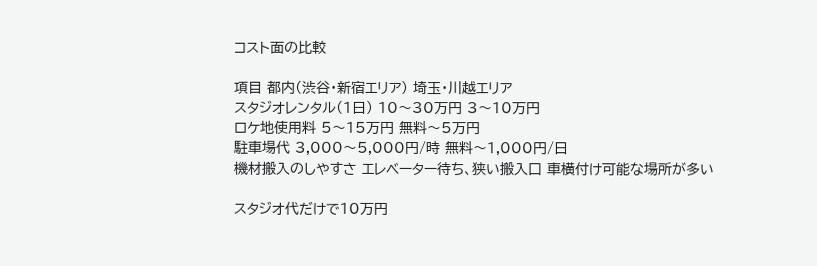コスト面の比較

項目 都内(渋谷・新宿エリア) 埼玉・川越エリア
スタジオレンタル(1日) 10〜30万円 3〜10万円
ロケ地使用料 5〜15万円 無料〜5万円
駐車場代 3,000〜5,000円/時 無料〜1,000円/日
機材搬入のしやすさ エレベーター待ち、狭い搬入口 車横付け可能な場所が多い

スタジオ代だけで10万円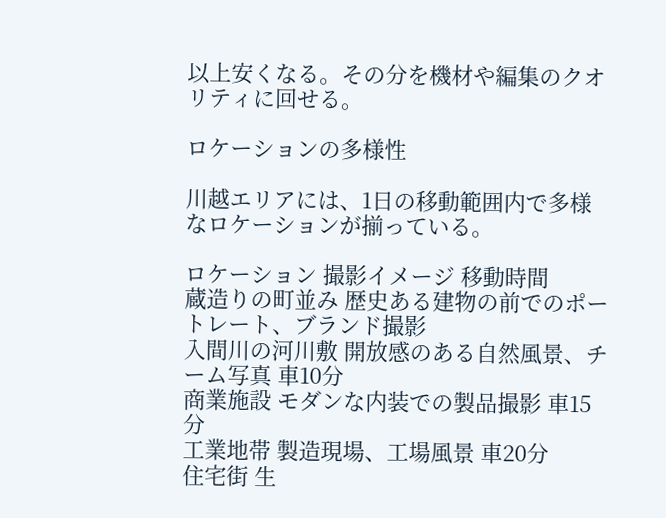以上安くなる。その分を機材や編集のクオリティに回せる。

ロケーションの多様性

川越エリアには、1日の移動範囲内で多様なロケーションが揃っている。

ロケーション 撮影イメージ 移動時間
蔵造りの町並み 歴史ある建物の前でのポートレート、ブランド撮影
入間川の河川敷 開放感のある自然風景、チーム写真 車10分
商業施設 モダンな内装での製品撮影 車15分
工業地帯 製造現場、工場風景 車20分
住宅街 生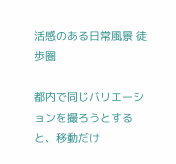活感のある日常風景 徒歩圏

都内で同じバリエーションを撮ろうとすると、移動だけ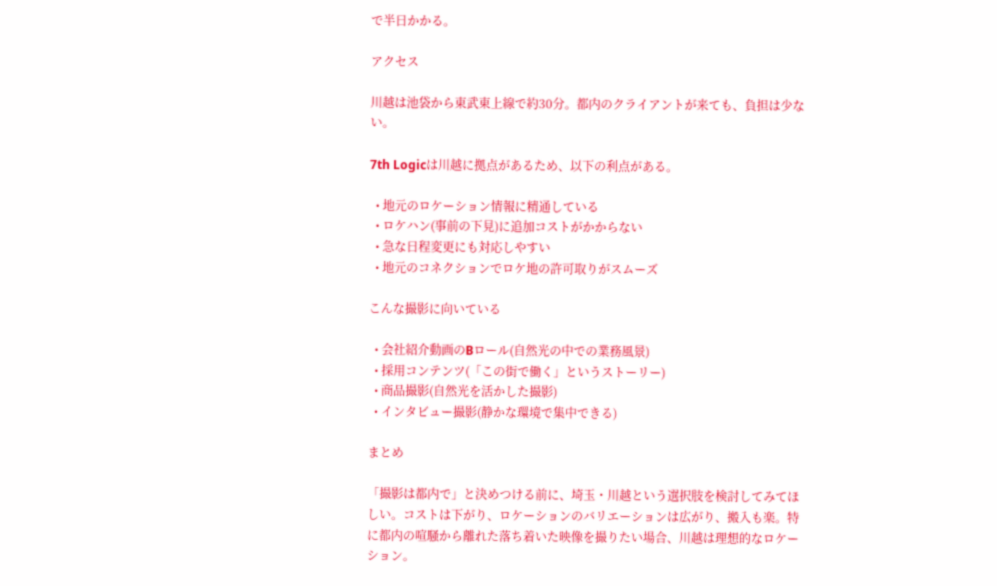で半日かかる。

アクセス

川越は池袋から東武東上線で約30分。都内のクライアントが来ても、負担は少ない。

7th Logicは川越に拠点があるため、以下の利点がある。

  • 地元のロケーション情報に精通している
  • ロケハン(事前の下見)に追加コストがかからない
  • 急な日程変更にも対応しやすい
  • 地元のコネクションでロケ地の許可取りがスムーズ

こんな撮影に向いている

  • 会社紹介動画のBロール(自然光の中での業務風景)
  • 採用コンテンツ(「この街で働く」というストーリー)
  • 商品撮影(自然光を活かした撮影)
  • インタビュー撮影(静かな環境で集中できる)

まとめ

「撮影は都内で」と決めつける前に、埼玉・川越という選択肢を検討してみてほしい。コストは下がり、ロケーションのバリエーションは広がり、搬入も楽。特に都内の喧騒から離れた落ち着いた映像を撮りたい場合、川越は理想的なロケーション。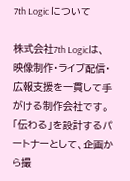7th Logic について

株式会社7th Logicは、映像制作・ライブ配信・広報支援を一貫して手がける制作会社です。 「伝わる」を設計するパートナーとして、企画から撮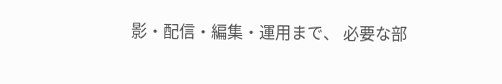影・配信・編集・運用まで、 必要な部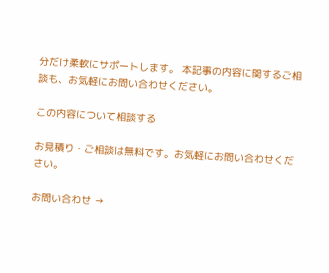分だけ柔軟にサポートします。 本記事の内容に関するご相談も、お気軽にお問い合わせください。

この内容について相談する

お見積り・ご相談は無料です。お気軽にお問い合わせください。

お問い合わせ →